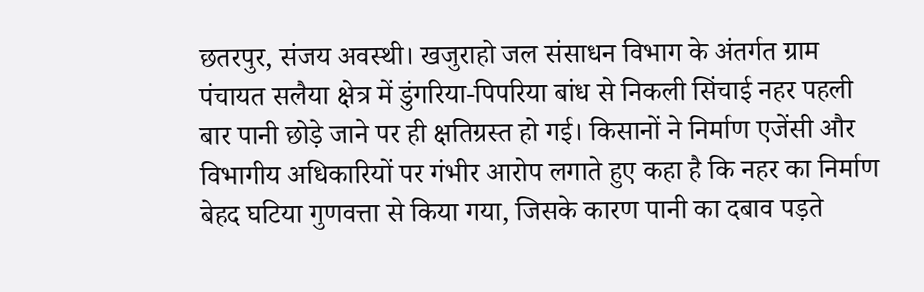छतरपुर, संजय अवस्थी। खजुराहो जल संसाधन विभाग के अंतर्गत ग्राम पंचायत सलैया क्षेत्र में डुंगरिया-पिपरिया बांध से निकली सिंचाई नहर पहली बार पानी छोड़े जाने पर ही क्षतिग्रस्त हो गई। किसानों ने निर्माण एजेंसी और विभागीय अधिकारियों पर गंभीर आरोप लगाते हुए कहा है कि नहर का निर्माण बेहद घटिया गुणवत्ता से किया गया, जिसके कारण पानी का दबाव पड़ते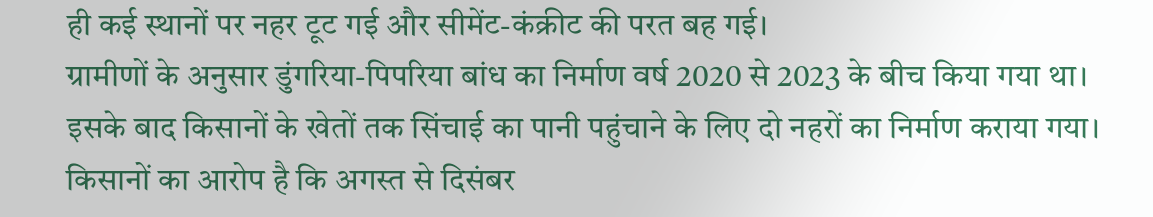ही कई स्थानों पर नहर टूट गई और सीमेंट-कंक्रीट की परत बह गई।
ग्रामीणों के अनुसार डुंगरिया-पिपरिया बांध का निर्माण वर्ष 2020 से 2023 के बीच किया गया था। इसके बाद किसानों के खेतों तक सिंचाई का पानी पहुंचाने के लिए दो नहरों का निर्माण कराया गया। किसानों का आरोप है कि अगस्त से दिसंबर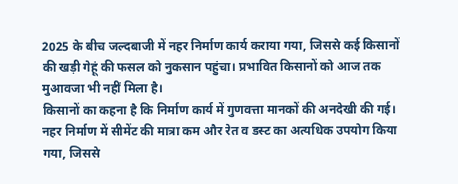2025 के बीच जल्दबाजी में नहर निर्माण कार्य कराया गया, जिससे कई किसानों की खड़ी गेहूं की फसल को नुकसान पहुंचा। प्रभावित किसानों को आज तक मुआवजा भी नहीं मिला है।
किसानों का कहना है कि निर्माण कार्य में गुणवत्ता मानकों की अनदेखी की गई। नहर निर्माण में सीमेंट की मात्रा कम और रेत व डस्ट का अत्यधिक उपयोग किया गया, जिससे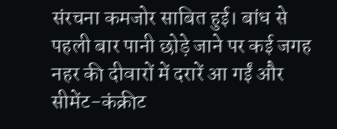संरचना कमजोर साबित हुई। बांध से पहली बार पानी छोड़े जाने पर कई जगह नहर की दीवारों में दरारें आ गईं और सीमेंट-कंक्रीट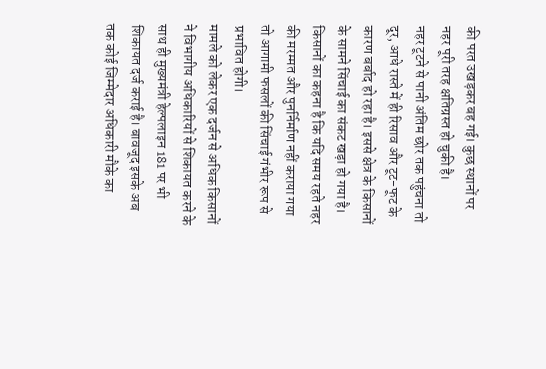की परत उखड़कर बह गई। कुछ स्थानों पर नहर पूरी तरह क्षतिग्रस्त हो चुकी है।
नहर टूटने से पानी अंतिम छोर तक पहुंचना तो दूर, आधे रास्ते में ही रिसाव और टूट-फूट के कारण बर्बाद हो रहा है। इससे क्षेत्र के किसानों के सामने सिंचाई का संकट खड़ा हो गया है। किसानों का कहना है कि यदि समय रहते नहर की मरम्मत और पुनर्निर्माण नहीं कराया गया तो आगामी फसलों की सिंचाई गंभीर रूप से प्रभावित होगी।
मामले को लेकर एक दर्जन से अधिक किसानों ने विभागीय अधिकारियों से शिकायत करने के साथ ही मुख्यमंत्री हेल्पलाइन 181 पर भी शिकायत दर्ज कराई है। बावजूद इसके अब तक कोई जिम्मेदार अधिकारी मौके का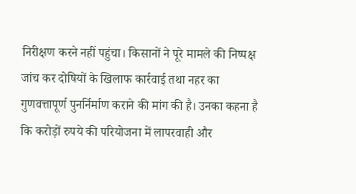निरीक्षण करने नहीं पहुंचा। किसानों ने पूरे मामले की निष्पक्ष जांच कर दोषियों के खिलाफ कार्रवाई तथा नहर का गुणवत्तापूर्ण पुनर्निर्माण कराने की मांग की है। उनका कहना है कि करोड़ों रुपये की परियोजना में लापरवाही और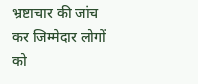भ्रष्टाचार की जांच कर जिम्मेदार लोगों को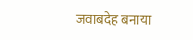जवाबदेह बनाया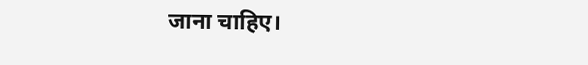जाना चाहिए।